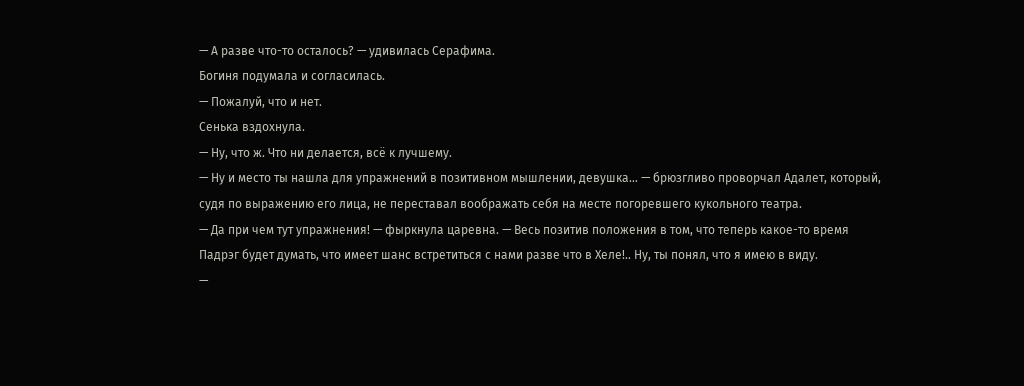— А разве что-то осталось? — удивилась Серафима.
Богиня подумала и согласилась.
— Пожалуй, что и нет.
Сенька вздохнула.
— Ну, что ж. Что ни делается, всё к лучшему.
— Ну и место ты нашла для упражнений в позитивном мышлении, девушка… — брюзгливо проворчал Адалет, который, судя по выражению его лица, не переставал воображать себя на месте погоревшего кукольного театра.
— Да при чем тут упражнения! — фыркнула царевна. — Весь позитив положения в том, что теперь какое-то время Падрэг будет думать, что имеет шанс встретиться с нами разве что в Хеле!.. Ну, ты понял, что я имею в виду.
—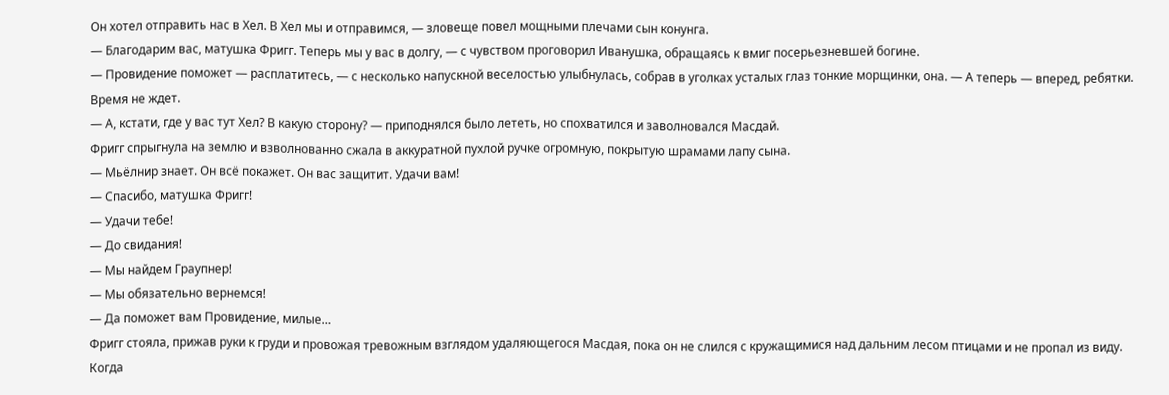Он хотел отправить нас в Хел. В Хел мы и отправимся, — зловеще повел мощными плечами сын конунга.
— Благодарим вас, матушка Фригг. Теперь мы у вас в долгу, — с чувством проговорил Иванушка, обращаясь к вмиг посерьезневшей богине.
— Провидение поможет — расплатитесь, — с несколько напускной веселостью улыбнулась, собрав в уголках усталых глаз тонкие морщинки, она. — А теперь — вперед, ребятки. Время не ждет.
— А, кстати, где у вас тут Хел? В какую сторону? — приподнялся было лететь, но спохватился и заволновался Масдай.
Фригг спрыгнула на землю и взволнованно сжала в аккуратной пухлой ручке огромную, покрытую шрамами лапу сына.
— Мьёлнир знает. Он всё покажет. Он вас защитит. Удачи вам!
— Спасибо, матушка Фригг!
— Удачи тебе!
— До свидания!
— Мы найдем Граупнер!
— Мы обязательно вернемся!
— Да поможет вам Провидение, милые…
Фригг стояла, прижав руки к груди и провожая тревожным взглядом удаляющегося Масдая, пока он не слился с кружащимися над дальним лесом птицами и не пропал из виду.
Когда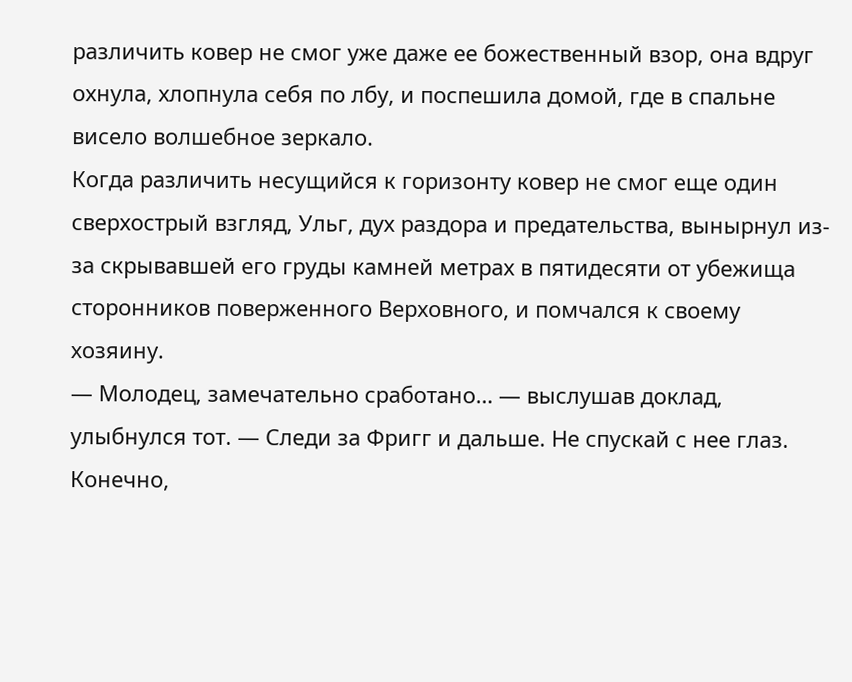различить ковер не смог уже даже ее божественный взор, она вдруг охнула, хлопнула себя по лбу, и поспешила домой, где в спальне висело волшебное зеркало.
Когда различить несущийся к горизонту ковер не смог еще один сверхострый взгляд, Ульг, дух раздора и предательства, вынырнул из-за скрывавшей его груды камней метрах в пятидесяти от убежища сторонников поверженного Верховного, и помчался к своему хозяину.
— Молодец, замечательно сработано… — выслушав доклад, улыбнулся тот. — Следи за Фригг и дальше. Не спускай с нее глаз. Конечно,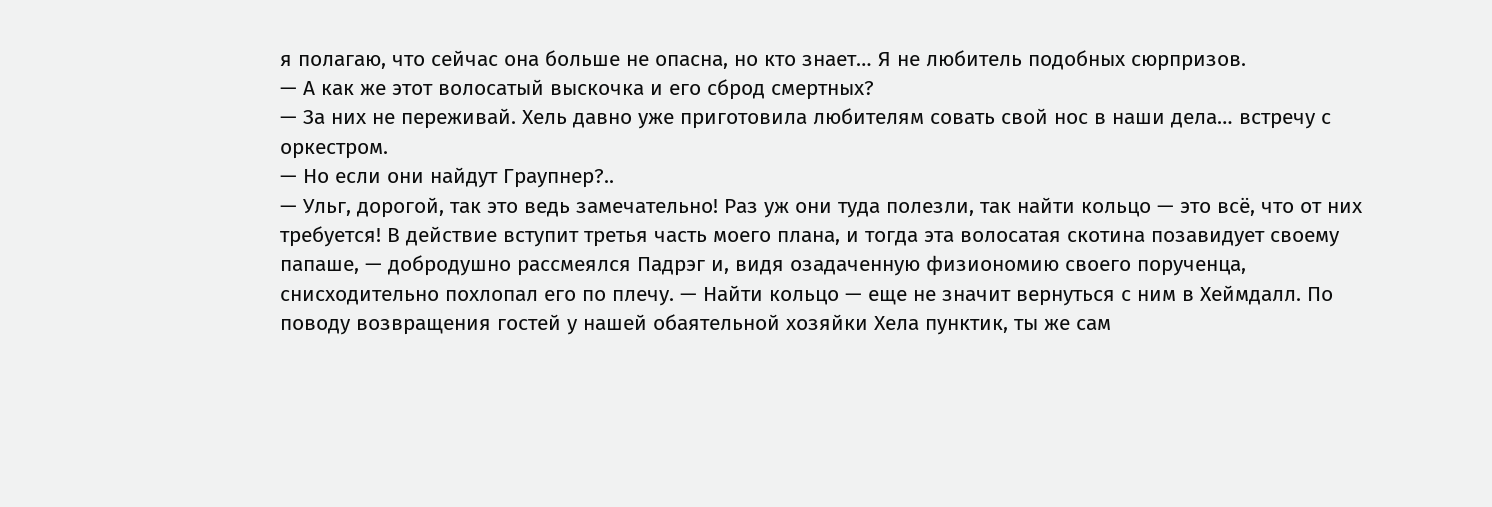я полагаю, что сейчас она больше не опасна, но кто знает… Я не любитель подобных сюрпризов.
— А как же этот волосатый выскочка и его сброд смертных?
— За них не переживай. Хель давно уже приготовила любителям совать свой нос в наши дела… встречу с оркестром.
— Но если они найдут Граупнер?..
— Ульг, дорогой, так это ведь замечательно! Раз уж они туда полезли, так найти кольцо — это всё, что от них требуется! В действие вступит третья часть моего плана, и тогда эта волосатая скотина позавидует своему папаше, — добродушно рассмеялся Падрэг и, видя озадаченную физиономию своего порученца, снисходительно похлопал его по плечу. — Найти кольцо — еще не значит вернуться с ним в Хеймдалл. По поводу возвращения гостей у нашей обаятельной хозяйки Хела пунктик, ты же сам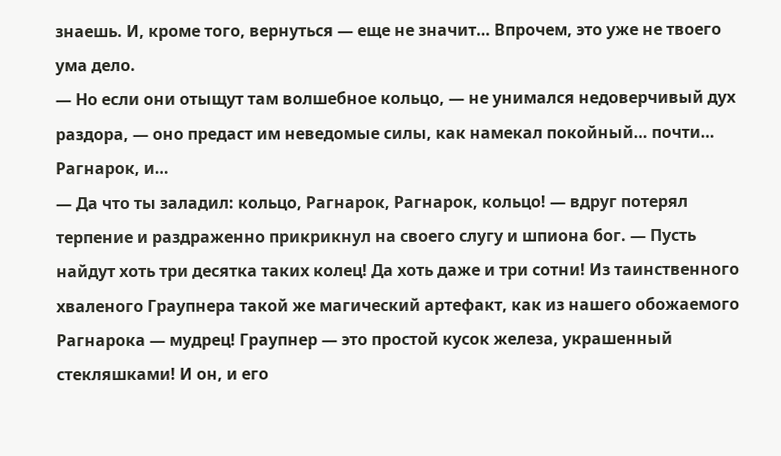знаешь. И, кроме того, вернуться — еще не значит… Впрочем, это уже не твоего ума дело.
— Но если они отыщут там волшебное кольцо, — не унимался недоверчивый дух раздора, — оно предаст им неведомые силы, как намекал покойный… почти… Рагнарок, и…
— Да что ты заладил: кольцо, Рагнарок, Рагнарок, кольцо! — вдруг потерял терпение и раздраженно прикрикнул на своего слугу и шпиона бог. — Пусть найдут хоть три десятка таких колец! Да хоть даже и три сотни! Из таинственного хваленого Граупнера такой же магический артефакт, как из нашего обожаемого Рагнарока — мудрец! Граупнер — это простой кусок железа, украшенный стекляшками! И он, и его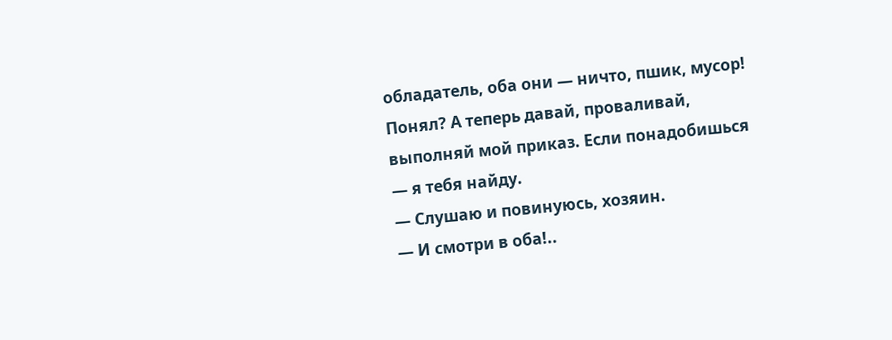обладатель, оба они — ничто, пшик, мусор! Понял? А теперь давай, проваливай, выполняй мой приказ. Если понадобишься — я тебя найду.
— Слушаю и повинуюсь, хозяин.
— И смотри в оба!..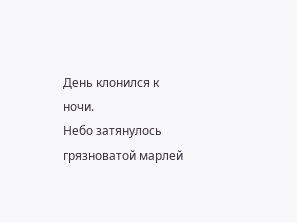День клонился к ночи.
Небо затянулось грязноватой марлей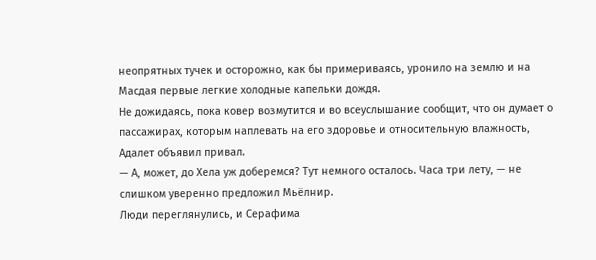неопрятных тучек и осторожно, как бы примериваясь, уронило на землю и на Масдая первые легкие холодные капельки дождя.
Не дожидаясь, пока ковер возмутится и во всеуслышание сообщит, что он думает о пассажирах, которым наплевать на его здоровье и относительную влажность, Адалет объявил привал.
— А, может, до Хела уж доберемся? Тут немного осталось. Часа три лету, — не слишком уверенно предложил Мьёлнир.
Люди переглянулись, и Серафима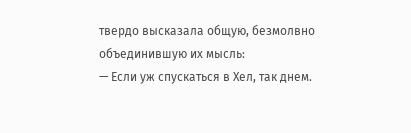твердо высказала общую, безмолвно объединившую их мысль:
— Если уж спускаться в Хел, так днем.